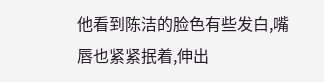他看到陈洁的脸色有些发白,嘴唇也紧紧抿着,伸出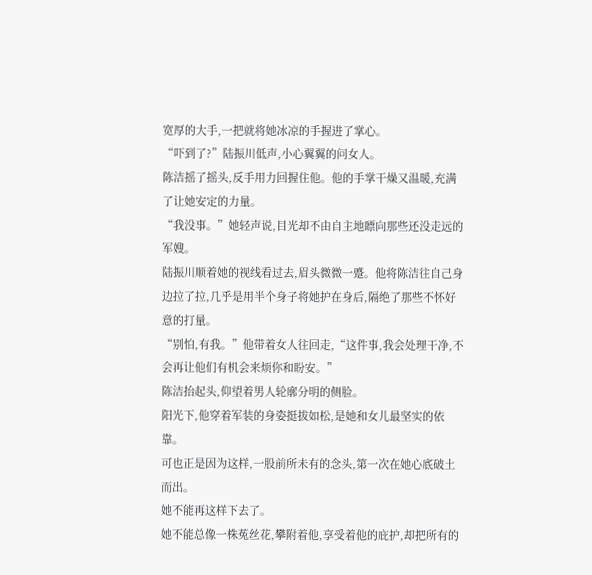宽厚的大手,一把就将她冰凉的手握进了掌心。
“吓到了?”陆振川低声,小心翼翼的问女人。
陈洁摇了摇头,反手用力回握住他。他的手掌干燥又温暖,充满了让她安定的力量。
“我没事。”她轻声说,目光却不由自主地瞟向那些还没走远的军嫂。
陆振川顺着她的视线看过去,眉头微微一蹙。他将陈洁往自己身边拉了拉,几乎是用半个身子将她护在身后,隔绝了那些不怀好意的打量。
“别怕,有我。”他带着女人往回走,“这件事,我会处理干净,不会再让他们有机会来烦你和盼安。”
陈洁抬起头,仰望着男人轮廓分明的侧脸。
阳光下,他穿着军装的身姿挺拔如松,是她和女儿最坚实的依靠。
可也正是因为这样,一股前所未有的念头,第一次在她心底破土而出。
她不能再这样下去了。
她不能总像一株菟丝花,攀附着他,享受着他的庇护,却把所有的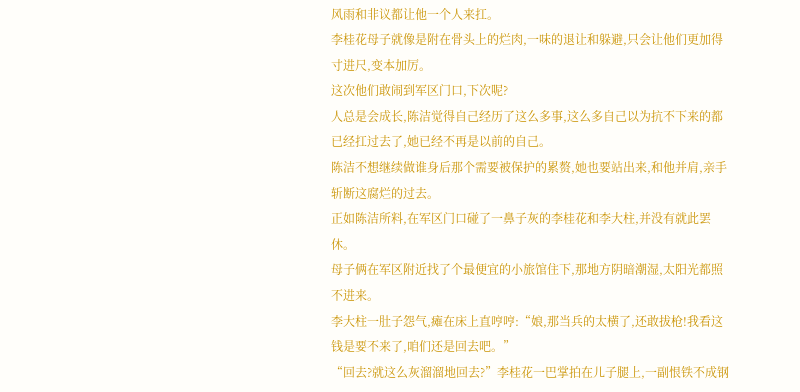风雨和非议都让他一个人来扛。
李桂花母子就像是附在骨头上的烂肉,一味的退让和躲避,只会让他们更加得寸进尺,变本加厉。
这次他们敢闹到军区门口,下次呢?
人总是会成长,陈洁觉得自己经历了这么多事,这么多自己以为抗不下来的都已经扛过去了,她已经不再是以前的自己。
陈洁不想继续做谁身后那个需要被保护的累赘,她也要站出来,和他并肩,亲手斩断这腐烂的过去。
正如陈洁所料,在军区门口碰了一鼻子灰的李桂花和李大柱,并没有就此罢休。
母子俩在军区附近找了个最便宜的小旅馆住下,那地方阴暗潮湿,太阳光都照不进来。
李大柱一肚子怨气,瘫在床上直哼哼:“娘,那当兵的太横了,还敢拔枪!我看这钱是要不来了,咱们还是回去吧。”
“回去?就这么灰溜溜地回去?”李桂花一巴掌拍在儿子腿上,一副恨铁不成钢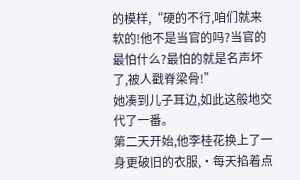的模样,“硬的不行,咱们就来软的!他不是当官的吗?当官的最怕什么?最怕的就是名声坏了,被人戳脊梁骨!”
她凑到儿子耳边,如此这般地交代了一番。
第二天开始,他李桂花换上了一身更破旧的衣服,·每天掐着点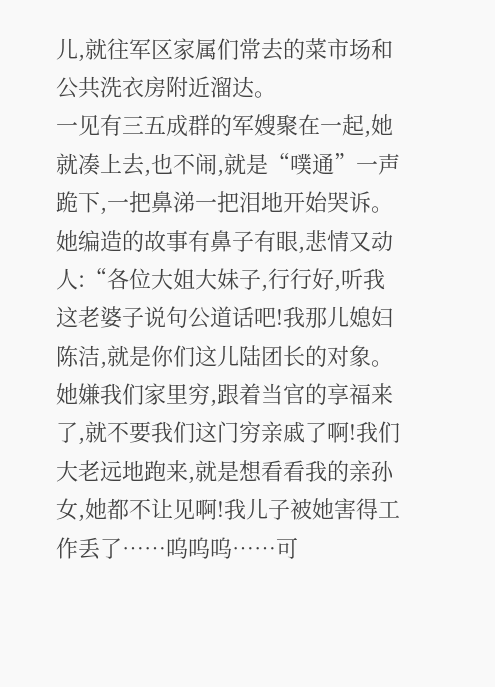儿,就往军区家属们常去的菜市场和公共洗衣房附近溜达。
一见有三五成群的军嫂聚在一起,她就凑上去,也不闹,就是“噗通”一声跪下,一把鼻涕一把泪地开始哭诉。
她编造的故事有鼻子有眼,悲情又动人:“各位大姐大妹子,行行好,听我这老婆子说句公道话吧!我那儿媳妇陈洁,就是你们这儿陆团长的对象。她嫌我们家里穷,跟着当官的享福来了,就不要我们这门穷亲戚了啊!我们大老远地跑来,就是想看看我的亲孙女,她都不让见啊!我儿子被她害得工作丢了……呜呜呜……可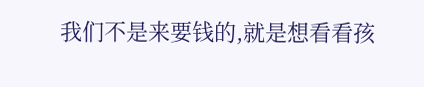我们不是来要钱的,就是想看看孩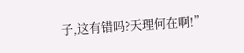子,这有错吗?天理何在啊!”